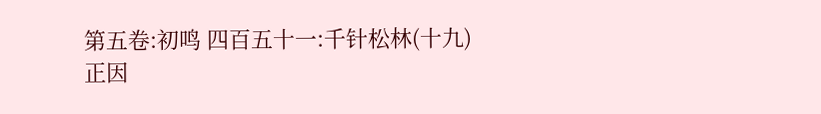第五卷:初鸣 四百五十一:千针松林(十九)
正因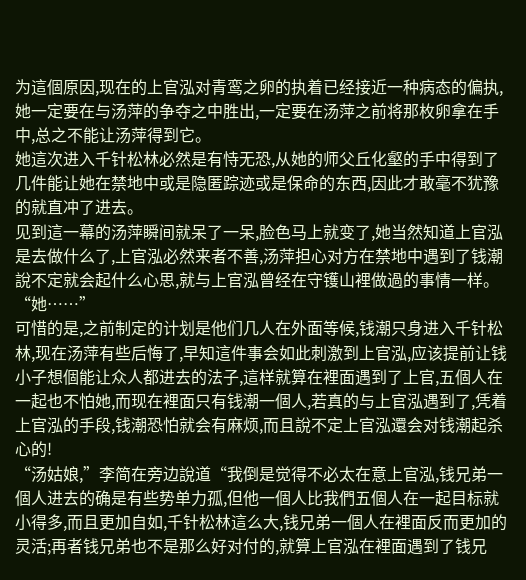为這個原因,现在的上官泓对青鸾之卵的执着已经接近一种病态的偏执,她一定要在与汤萍的争夺之中胜出,一定要在汤萍之前将那枚卵拿在手中,总之不能让汤萍得到它。
她這次进入千针松林必然是有恃无恐,从她的师父丘化壑的手中得到了几件能让她在禁地中或是隐匿踪迹或是保命的东西,因此才敢毫不犹豫的就直冲了进去。
见到這一幕的汤萍瞬间就呆了一呆,脸色马上就变了,她当然知道上官泓是去做什么了,上官泓必然来者不善,汤萍担心对方在禁地中遇到了钱潮說不定就会起什么心思,就与上官泓曾经在守镬山裡做過的事情一样。
“她……”
可惜的是,之前制定的计划是他们几人在外面等候,钱潮只身进入千针松林,现在汤萍有些后悔了,早知這件事会如此刺激到上官泓,应该提前让钱小子想個能让众人都进去的法子,這样就算在裡面遇到了上官,五個人在一起也不怕她,而现在裡面只有钱潮一個人,若真的与上官泓遇到了,凭着上官泓的手段,钱潮恐怕就会有麻烦,而且說不定上官泓還会对钱潮起杀心的!
“汤姑娘,”李简在旁边說道“我倒是觉得不必太在意上官泓,钱兄弟一個人进去的确是有些势单力孤,但他一個人比我們五個人在一起目标就小得多,而且更加自如,千针松林這么大,钱兄弟一個人在裡面反而更加的灵活;再者钱兄弟也不是那么好对付的,就算上官泓在裡面遇到了钱兄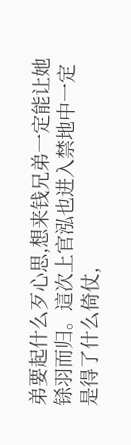弟要起什么歹心思,想来钱兄弟一定能让她铩羽而归。這次上官泓也进入禁地中一定是得了什么倚仗,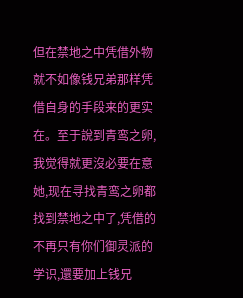但在禁地之中凭借外物就不如像钱兄弟那样凭借自身的手段来的更实在。至于說到青鸾之卵,我觉得就更沒必要在意她,现在寻找青鸾之卵都找到禁地之中了,凭借的不再只有你们御灵派的学识,還要加上钱兄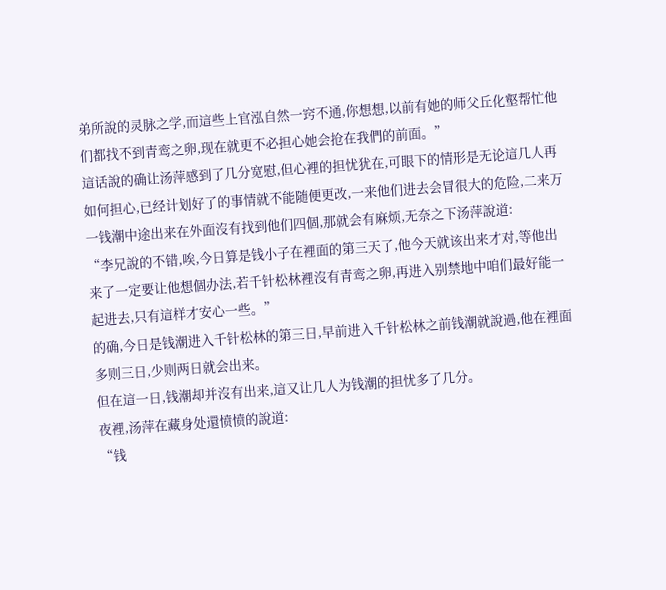弟所說的灵脉之学,而這些上官泓自然一窍不通,你想想,以前有她的师父丘化壑帮忙他们都找不到青鸾之卵,现在就更不必担心她会抢在我們的前面。”
這话說的确让汤萍感到了几分宽慰,但心裡的担忧犹在,可眼下的情形是无论這几人再如何担心,已经计划好了的事情就不能随便更改,一来他们进去会冒很大的危险,二来万一钱潮中途出来在外面沒有找到他们四個,那就会有麻烦,无奈之下汤萍說道:
“李兄說的不错,唉,今日算是钱小子在裡面的第三天了,他今天就该出来才对,等他出来了一定要让他想個办法,若千针松林裡沒有青鸾之卵,再进入别禁地中咱们最好能一起进去,只有這样才安心一些。”
的确,今日是钱潮进入千针松林的第三日,早前进入千针松林之前钱潮就說過,他在裡面多则三日,少则两日就会出来。
但在這一日,钱潮却并沒有出来,這又让几人为钱潮的担忧多了几分。
夜裡,汤萍在藏身处還愤愤的說道:
“钱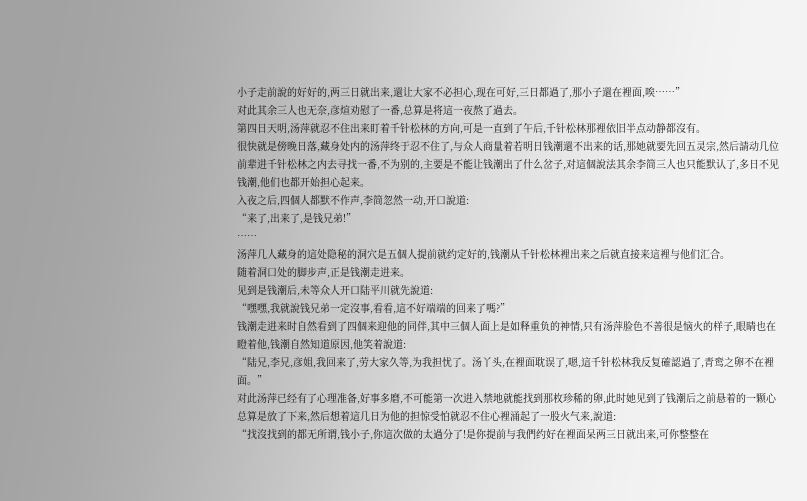小子走前說的好好的,两三日就出来,還让大家不必担心,现在可好,三日都過了,那小子還在裡面,唉……”
对此其余三人也无奈,彦煊劝慰了一番,总算是将這一夜熬了過去。
第四日天明,汤萍就忍不住出来盯着千针松林的方向,可是一直到了午后,千针松林那裡依旧半点动静都沒有。
很快就是傍晚日落,藏身处内的汤萍终于忍不住了,与众人商量着若明日钱潮還不出来的话,那她就要先回五灵宗,然后請动几位前辈进千针松林之内去寻找一番,不为别的,主要是不能让钱潮出了什么岔子,对這個說法其余李简三人也只能默认了,多日不见钱潮,他们也都开始担心起来。
入夜之后,四個人都默不作声,李简忽然一动,开口說道:
“来了,出来了,是钱兄弟!”
……
汤萍几人藏身的這处隐秘的洞穴是五個人提前就约定好的,钱潮从千针松林裡出来之后就直接来這裡与他们汇合。
随着洞口处的脚步声,正是钱潮走进来。
见到是钱潮后,未等众人开口陆平川就先說道:
“嘿嘿,我就說钱兄弟一定沒事,看看,這不好端端的回来了嗎?”
钱潮走进来时自然看到了四個来迎他的同伴,其中三個人面上是如释重负的神情,只有汤萍脸色不善很是恼火的样子,眼睛也在瞪着他,钱潮自然知道原因,他笑着說道:
“陆兄,李兄,彦姐,我回来了,劳大家久等,为我担忧了。汤丫头,在裡面耽误了,嗯,這千针松林我反复確認過了,青鸾之卵不在裡面。”
对此汤萍已经有了心理准备,好事多磨,不可能第一次进入禁地就能找到那枚珍稀的卵,此时她见到了钱潮后之前悬着的一颗心总算是放了下来,然后想着這几日为他的担惊受怕就忍不住心裡涌起了一股火气来,說道:
“找沒找到的都无所谓,钱小子,你這次做的太過分了!是你提前与我們约好在裡面呆两三日就出来,可你整整在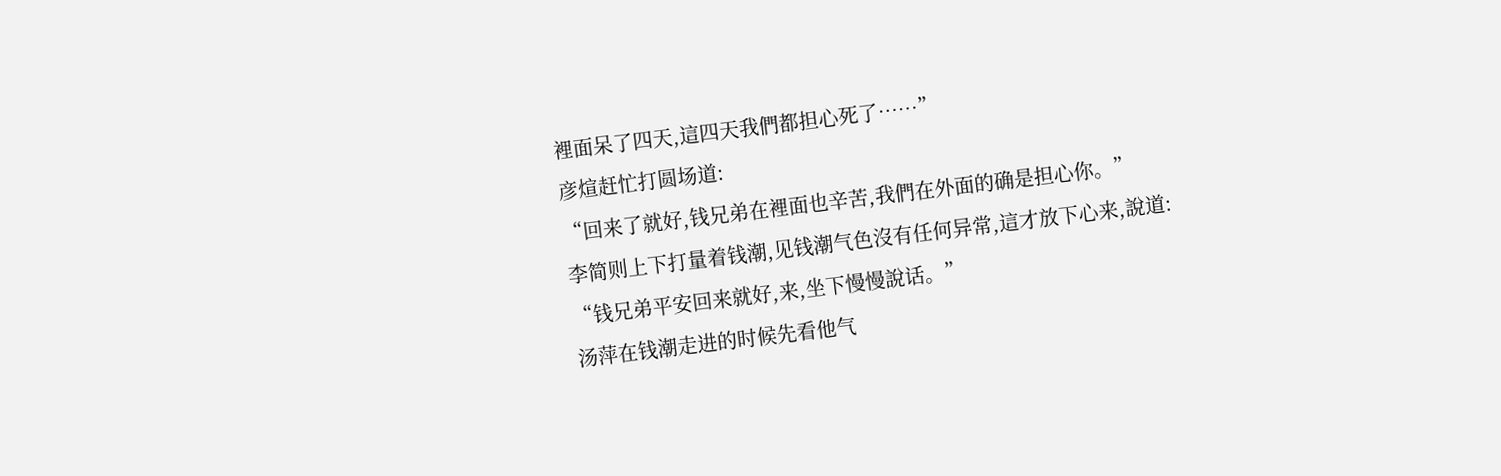裡面呆了四天,這四天我們都担心死了……”
彦煊赶忙打圆场道:
“回来了就好,钱兄弟在裡面也辛苦,我們在外面的确是担心你。”
李简则上下打量着钱潮,见钱潮气色沒有任何异常,這才放下心来,說道:
“钱兄弟平安回来就好,来,坐下慢慢說话。”
汤萍在钱潮走进的时候先看他气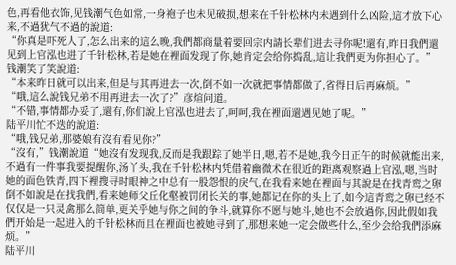色,再看他衣饰,见钱潮气色如常,一身袍子也未见破损,想来在千针松林内未遇到什么凶险,這才放下心来,不過犹气不過的說道:
“你真是吓死人了,怎么出来的這么晚,我們都商量着要回宗内請长辈们进去寻你呢!還有,昨日我們還见到上官泓也进了千针松林,若是她在裡面发现了你,她肯定会给你捣乱,這让我們更为你担心了。”
钱潮笑了笑說道:
“本来昨日就可以出来,但是与其再进去一次,倒不如一次就把事情都做了,省得日后再麻烦。”
“哦,這么說钱兄弟不用再进去一次了?”彦煊问道。
“不错,事情都办妥了,還有,你们說上官泓也进去了,呵呵,我在裡面還遇见她了呢。”
陆平川忙不迭的說道:
“哦,钱兄弟,那婆娘有沒有看见你?”
“沒有,”钱潮說道“她沒有发现我,反而是我跟踪了她半日,嗯,若不是她,我今日正午的时候就能出来,不過有一件事我要提醒你,汤丫头,我在千针松林内凭借着幽微术在很近的距离观察過上官泓,嗯,当时她的面色铁青,四下裡搜寻时眼神之中总有一股怨恨的戾气,在我看来她在裡面与其說是在找青鸾之卵倒不如說是在找我們,看来她师父丘化壑被罚闭长关的事,她都记在你的头上了,如今這青鸾之卵已经不仅仅是一只灵禽那么简单,更关乎她与你之间的争斗,就算你不愿与她斗,她也不会放過你,因此假如我們开始是一起进入的千针松林而且在裡面也被她寻到了,那想来她一定会做些什么,至少会给我們添麻烦。”
陆平川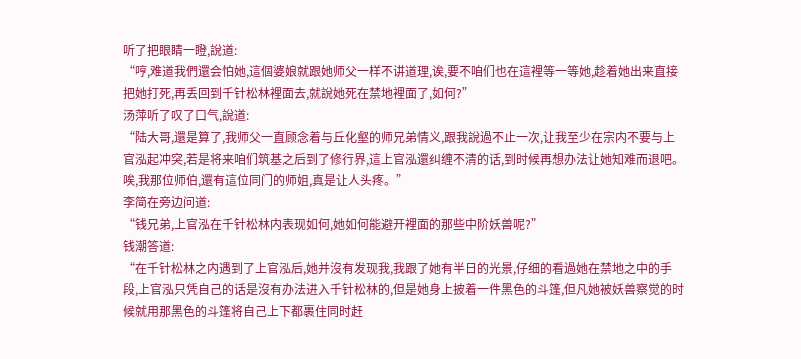听了把眼睛一瞪,說道:
“哼,难道我們還会怕她,這個婆娘就跟她师父一样不讲道理,诶,要不咱们也在這裡等一等她,趁着她出来直接把她打死,再丢回到千针松林裡面去,就說她死在禁地裡面了,如何?”
汤萍听了叹了口气,說道:
“陆大哥,還是算了,我师父一直顾念着与丘化壑的师兄弟情义,跟我說過不止一次,让我至少在宗内不要与上官泓起冲突,若是将来咱们筑基之后到了修行界,這上官泓還纠缠不清的话,到时候再想办法让她知难而退吧。唉,我那位师伯,還有這位同门的师姐,真是让人头疼。”
李简在旁边问道:
“钱兄弟,上官泓在千针松林内表现如何,她如何能避开裡面的那些中阶妖兽呢?”
钱潮答道:
“在千针松林之内遇到了上官泓后,她并沒有发现我,我跟了她有半日的光景,仔细的看過她在禁地之中的手段,上官泓只凭自己的话是沒有办法进入千针松林的,但是她身上披着一件黑色的斗篷,但凡她被妖兽察觉的时候就用那黑色的斗篷将自己上下都裹住同时赶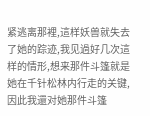紧逃离那裡,這样妖兽就失去了她的踪迹,我见過好几次這样的情形,想来那件斗篷就是她在千针松林内行走的关键,因此我還对她那件斗篷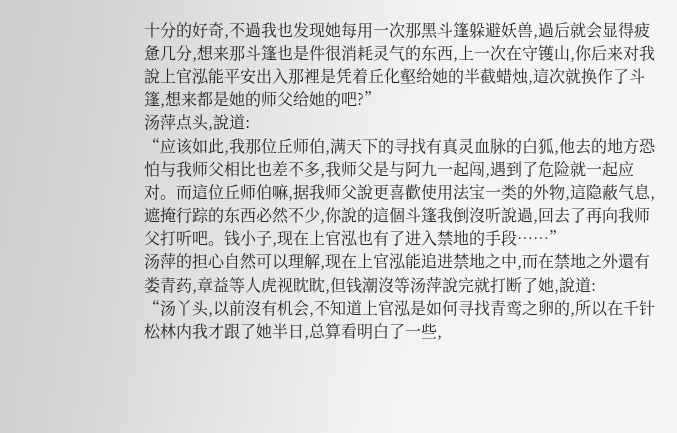十分的好奇,不過我也发现她每用一次那黑斗篷躲避妖兽,過后就会显得疲惫几分,想来那斗篷也是件很消耗灵气的东西,上一次在守镬山,你后来对我說上官泓能平安出入那裡是凭着丘化壑给她的半截蜡烛,這次就换作了斗篷,想来都是她的师父给她的吧?”
汤萍点头,說道:
“应该如此,我那位丘师伯,满天下的寻找有真灵血脉的白狐,他去的地方恐怕与我师父相比也差不多,我师父是与阿九一起闯,遇到了危险就一起应对。而這位丘师伯嘛,据我师父說更喜歡使用法宝一类的外物,這隐蔽气息,遮掩行踪的东西必然不少,你說的這個斗篷我倒沒听說過,回去了再向我师父打听吧。钱小子,现在上官泓也有了进入禁地的手段……”
汤萍的担心自然可以理解,现在上官泓能追进禁地之中,而在禁地之外還有娄青药,章益等人虎视眈眈,但钱潮沒等汤萍說完就打断了她,說道:
“汤丫头,以前沒有机会,不知道上官泓是如何寻找青鸾之卵的,所以在千针松林内我才跟了她半日,总算看明白了一些,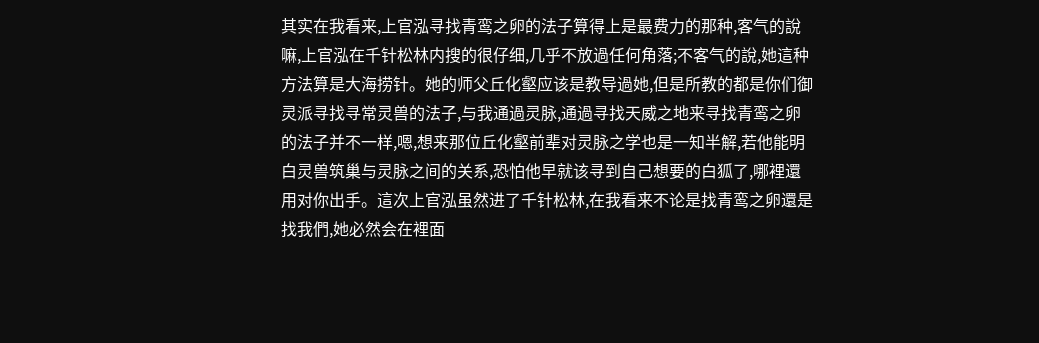其实在我看来,上官泓寻找青鸾之卵的法子算得上是最费力的那种,客气的說嘛,上官泓在千针松林内搜的很仔细,几乎不放過任何角落;不客气的說,她這种方法算是大海捞针。她的师父丘化壑应该是教导過她,但是所教的都是你们御灵派寻找寻常灵兽的法子,与我通過灵脉,通過寻找天威之地来寻找青鸾之卵的法子并不一样,嗯,想来那位丘化壑前辈对灵脉之学也是一知半解,若他能明白灵兽筑巢与灵脉之间的关系,恐怕他早就该寻到自己想要的白狐了,哪裡還用对你出手。這次上官泓虽然进了千针松林,在我看来不论是找青鸾之卵還是找我們,她必然会在裡面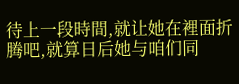待上一段時間,就让她在裡面折腾吧,就算日后她与咱们同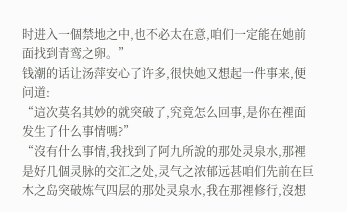时进入一個禁地之中,也不必太在意,咱们一定能在她前面找到青鸾之卵。”
钱潮的话让汤萍安心了许多,很快她又想起一件事来,便问道:
“這次莫名其妙的就突破了,究竟怎么回事,是你在裡面发生了什么事情嗎?”
“沒有什么事情,我找到了阿九所說的那处灵泉水,那裡是好几個灵脉的交汇之处,灵气之浓郁远甚咱们先前在巨木之岛突破炼气四层的那处灵泉水,我在那裡修行,沒想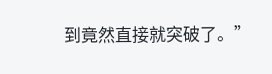到竟然直接就突破了。”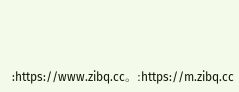:https://www.zibq.cc。:https://m.zibq.cc